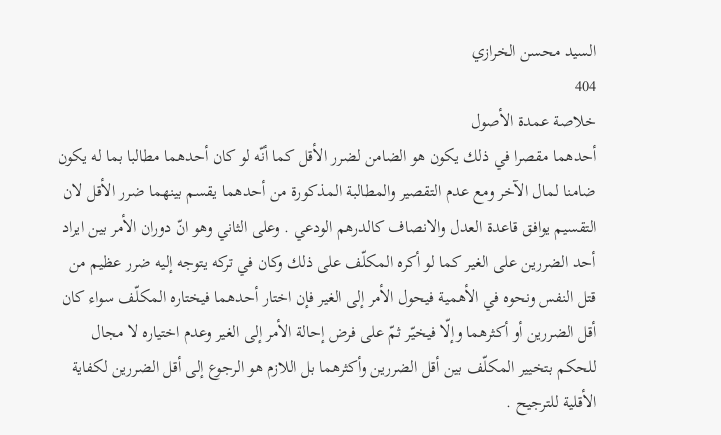السيد محسن الخرازي
404
خلاصة عمدة الأصول
أحدهما مقصرا في ذلك يكون هو الضامن لضرر الأقل كما أنّه لو كان أحدهما مطالبا بما له يكون ضامنا لمال الآخر ومع عدم التقصير والمطالبة المذكورة من أحدهما يقسم بينهما ضرر الأقل لان التقسيم يوافق قاعدة العدل والانصاف كالدرهم الودعي . وعلى الثاني وهو انّ دوران الأمر بين ايراد أحد الضررين على الغير كما لو أكره المكلّف على ذلك وكان في تركه يتوجه إليه ضرر عظيم من قتل النفس ونحوه في الأهمية فيحول الأمر إلى الغير فإن اختار أحدهما فيختاره المكلّف سواء كان أقل الضررين أو أكثرهما وإلّا فيخيّر ثمّ على فرض إحالة الأمر إلى الغير وعدم اختياره لا مجال للحكم بتخيير المكلّف بين أقل الضررين وأكثرهما بل اللازم هو الرجوع إلى أقل الضررين لكفاية الأقلية للترجيح .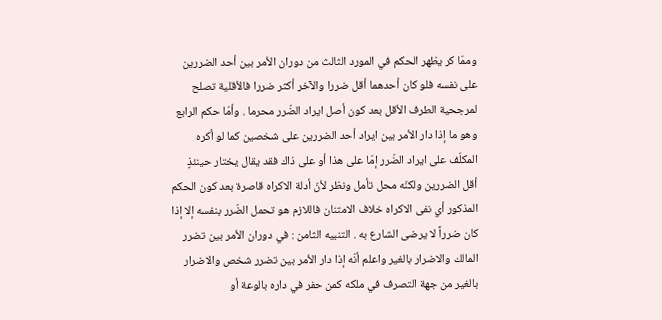وممّا كر يظهر الحكم في المورد الثالث من دوران الأمر بين أحد الضررين على نفسه فلو كان أحدهما أقل ضررا والآخر أكثر ضررا فالأقلية تصلح لمرجحية الطرف الأقل بعد كون أصل ايراد الضّرر محرما . وأمّا حكم الرابع وهو ما إذا دار الأمر بين ايراد أحد الضررين على شخصين كما لو أكره المكلّف على ايراد الضّرر إمّا على هذا أو على ذاك فقد يقال يختار حينئذٍ أقل الضررين ولكنّه محل تأمل ونظر لأنّ أدلة الاكراه قاصرة بعد كون الحكم المذكور أي نفى الاكراه خلاف الامتنان فاللازم هو تحمل الضّرر بنفسه إلا إذا كان ضرراً لا يرضى الشارع به . التنبيه الثامن : في دوران الأمر بين تضرر المالك والاضرار بالغير واعلم أنّه إذا دار الأمر بين تضرر شخص والاضرار بالغير من جهة التصرف في ملكه كمن حفر في داره بالوعة أو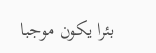بئرا يكون موجبا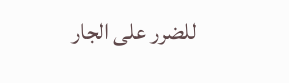للضرر على الجار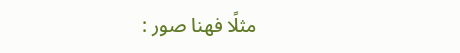مثلًا فهنا صور :